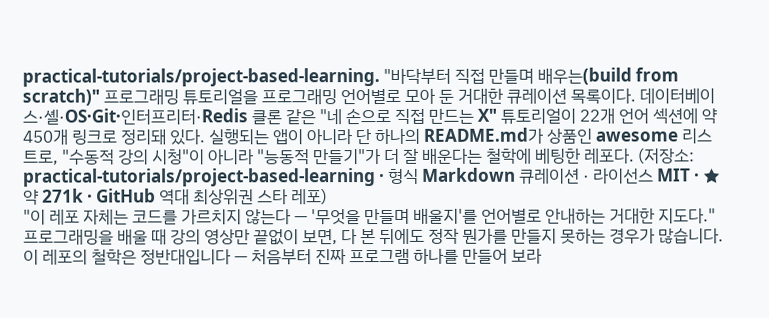practical-tutorials/project-based-learning. "바닥부터 직접 만들며 배우는(build from scratch)" 프로그래밍 튜토리얼을 프로그래밍 언어별로 모아 둔 거대한 큐레이션 목록이다. 데이터베이스·셸·OS·Git·인터프리터·Redis 클론 같은 "네 손으로 직접 만드는 X" 튜토리얼이 22개 언어 섹션에 약 450개 링크로 정리돼 있다. 실행되는 앱이 아니라 단 하나의 README.md가 상품인 awesome 리스트로, "수동적 강의 시청"이 아니라 "능동적 만들기"가 더 잘 배운다는 철학에 베팅한 레포다. (저장소: practical-tutorials/project-based-learning · 형식 Markdown 큐레이션 · 라이선스 MIT · ★ 약 271k · GitHub 역대 최상위권 스타 레포)
"이 레포 자체는 코드를 가르치지 않는다 — '무엇을 만들며 배울지'를 언어별로 안내하는 거대한 지도다."
프로그래밍을 배울 때 강의 영상만 끝없이 보면, 다 본 뒤에도 정작 뭔가를 만들지 못하는 경우가 많습니다. 이 레포의 철학은 정반대입니다 — 처음부터 진짜 프로그램 하나를 만들어 보라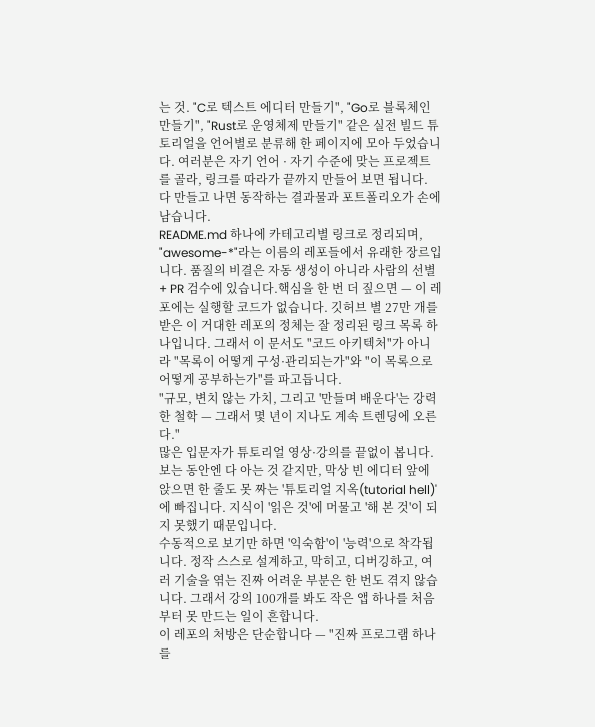는 것. "C로 텍스트 에디터 만들기", "Go로 블록체인 만들기", "Rust로 운영체제 만들기" 같은 실전 빌드 튜토리얼을 언어별로 분류해 한 페이지에 모아 두었습니다. 여러분은 자기 언어 · 자기 수준에 맞는 프로젝트를 골라, 링크를 따라가 끝까지 만들어 보면 됩니다. 다 만들고 나면 동작하는 결과물과 포트폴리오가 손에 남습니다.
README.md 하나에 카테고리별 링크로 정리되며, "awesome-*"라는 이름의 레포들에서 유래한 장르입니다. 품질의 비결은 자동 생성이 아니라 사람의 선별 + PR 검수에 있습니다.핵심을 한 번 더 짚으면 — 이 레포에는 실행할 코드가 없습니다. 깃허브 별 27만 개를 받은 이 거대한 레포의 정체는 잘 정리된 링크 목록 하나입니다. 그래서 이 문서도 "코드 아키텍처"가 아니라 "목록이 어떻게 구성·관리되는가"와 "이 목록으로 어떻게 공부하는가"를 파고듭니다.
"규모, 변치 않는 가치, 그리고 '만들며 배운다'는 강력한 철학 — 그래서 몇 년이 지나도 계속 트렌딩에 오른다."
많은 입문자가 튜토리얼 영상·강의를 끝없이 봅니다. 보는 동안엔 다 아는 것 같지만, 막상 빈 에디터 앞에 앉으면 한 줄도 못 짜는 '튜토리얼 지옥(tutorial hell)'에 빠집니다. 지식이 '읽은 것'에 머물고 '해 본 것'이 되지 못했기 때문입니다.
수동적으로 보기만 하면 '익숙함'이 '능력'으로 착각됩니다. 정작 스스로 설계하고, 막히고, 디버깅하고, 여러 기술을 엮는 진짜 어려운 부분은 한 번도 겪지 않습니다. 그래서 강의 100개를 봐도 작은 앱 하나를 처음부터 못 만드는 일이 흔합니다.
이 레포의 처방은 단순합니다 — "진짜 프로그램 하나를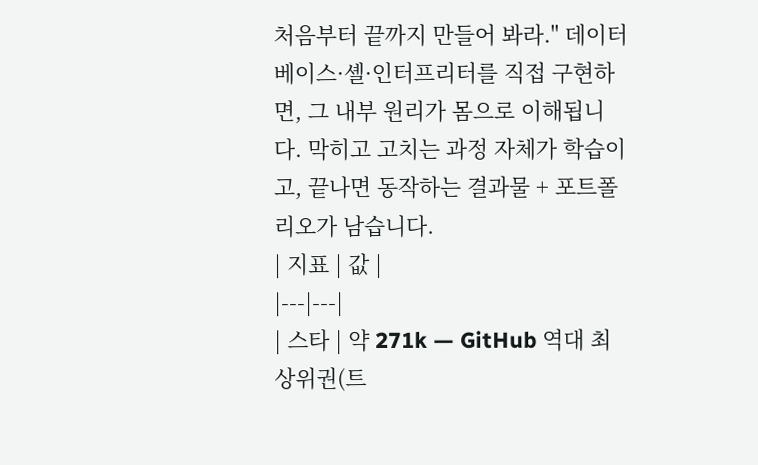처음부터 끝까지 만들어 봐라." 데이터베이스·셸·인터프리터를 직접 구현하면, 그 내부 원리가 몸으로 이해됩니다. 막히고 고치는 과정 자체가 학습이고, 끝나면 동작하는 결과물 + 포트폴리오가 남습니다.
| 지표 | 값 |
|---|---|
| 스타 | 약 271k — GitHub 역대 최상위권(트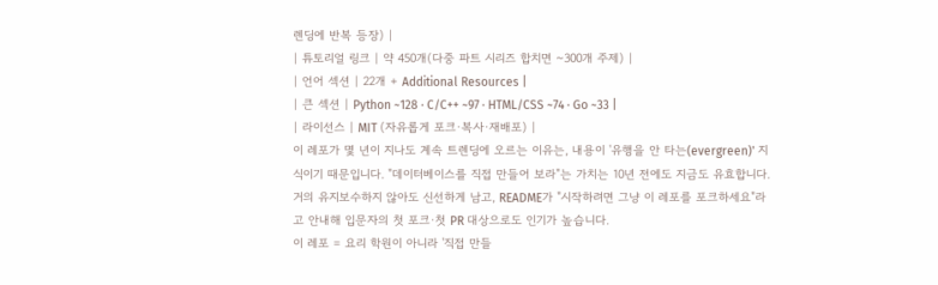렌딩에 반복 등장) |
| 튜토리얼 링크 | 약 450개(다중 파트 시리즈 합치면 ~300개 주제) |
| 언어 섹션 | 22개 + Additional Resources |
| 큰 섹션 | Python ~128 · C/C++ ~97 · HTML/CSS ~74 · Go ~33 |
| 라이선스 | MIT (자유롭게 포크·복사·재배포) |
이 레포가 몇 년이 지나도 계속 트렌딩에 오르는 이유는, 내용이 '유행을 안 타는(evergreen)' 지식이기 때문입니다. "데이터베이스를 직접 만들어 보라"는 가치는 10년 전에도 지금도 유효합니다. 거의 유지보수하지 않아도 신선하게 남고, README가 "시작하려면 그냥 이 레포를 포크하세요"라고 안내해 입문자의 첫 포크·첫 PR 대상으로도 인기가 높습니다.
이 레포 = 요리 학원이 아니라 '직접 만들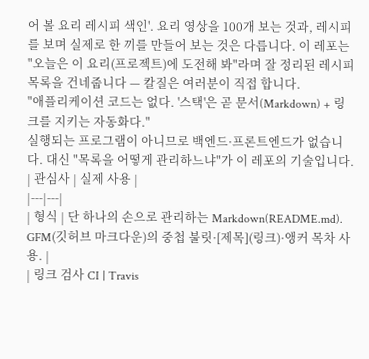어 볼 요리 레시피 색인'. 요리 영상을 100개 보는 것과, 레시피를 보며 실제로 한 끼를 만들어 보는 것은 다릅니다. 이 레포는 "오늘은 이 요리(프로젝트)에 도전해 봐"라며 잘 정리된 레시피 목록을 건네줍니다 — 칼질은 여러분이 직접 합니다.
"애플리케이션 코드는 없다. '스택'은 곧 문서(Markdown) + 링크를 지키는 자동화다."
실행되는 프로그램이 아니므로 백엔드·프론트엔드가 없습니다. 대신 "목록을 어떻게 관리하느냐"가 이 레포의 기술입니다.
| 관심사 | 실제 사용 |
|---|---|
| 형식 | 단 하나의 손으로 관리하는 Markdown(README.md). GFM(깃허브 마크다운)의 중첩 불릿·[제목](링크)·앵커 목차 사용. |
| 링크 검사 CI | Travis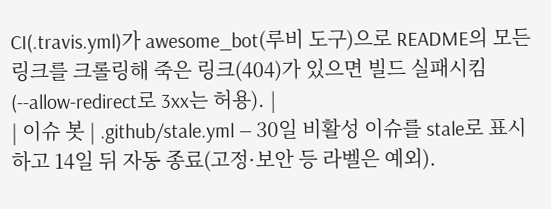CI(.travis.yml)가 awesome_bot(루비 도구)으로 README의 모든 링크를 크롤링해 죽은 링크(404)가 있으면 빌드 실패시킴(--allow-redirect로 3xx는 허용). |
| 이슈 봇 | .github/stale.yml — 30일 비활성 이슈를 stale로 표시하고 14일 뒤 자동 종료(고정·보안 등 라벨은 예외).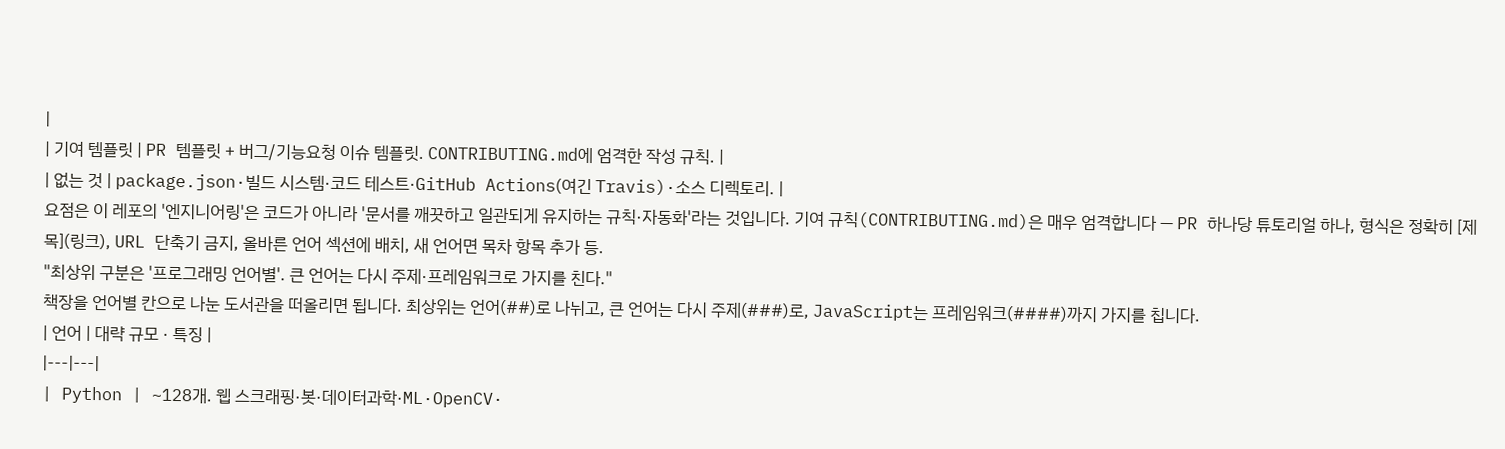|
| 기여 템플릿 | PR 템플릿 + 버그/기능요청 이슈 템플릿. CONTRIBUTING.md에 엄격한 작성 규칙. |
| 없는 것 | package.json·빌드 시스템·코드 테스트·GitHub Actions(여긴 Travis)·소스 디렉토리. |
요점은 이 레포의 '엔지니어링'은 코드가 아니라 '문서를 깨끗하고 일관되게 유지하는 규칙·자동화'라는 것입니다. 기여 규칙(CONTRIBUTING.md)은 매우 엄격합니다 — PR 하나당 튜토리얼 하나, 형식은 정확히 [제목](링크), URL 단축기 금지, 올바른 언어 섹션에 배치, 새 언어면 목차 항목 추가 등.
"최상위 구분은 '프로그래밍 언어별'. 큰 언어는 다시 주제·프레임워크로 가지를 친다."
책장을 언어별 칸으로 나눈 도서관을 떠올리면 됩니다. 최상위는 언어(##)로 나뉘고, 큰 언어는 다시 주제(###)로, JavaScript는 프레임워크(####)까지 가지를 칩니다.
| 언어 | 대략 규모 · 특징 |
|---|---|
| Python | ~128개. 웹 스크래핑·봇·데이터과학·ML·OpenCV·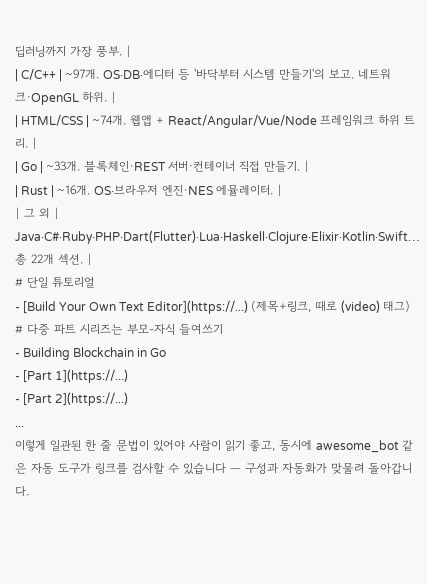딥러닝까지 가장 풍부. |
| C/C++ | ~97개. OS·DB·에디터 등 '바닥부터 시스템 만들기'의 보고. 네트워크·OpenGL 하위. |
| HTML/CSS | ~74개. 웹앱 + React/Angular/Vue/Node 프레임워크 하위 트리. |
| Go | ~33개. 블록체인·REST 서버·컨테이너 직접 만들기. |
| Rust | ~16개. OS·브라우저 엔진·NES 에뮬레이터. |
| 그 외 | Java·C#·Ruby·PHP·Dart(Flutter)·Lua·Haskell·Clojure·Elixir·Kotlin·Swift… 총 22개 섹션. |
# 단일 튜토리얼
- [Build Your Own Text Editor](https://...) (제목+링크, 때로 (video) 태그)
# 다중 파트 시리즈는 부모-자식 들여쓰기
- Building Blockchain in Go
- [Part 1](https://...)
- [Part 2](https://...)
...
이렇게 일관된 한 줄 문법이 있어야 사람이 읽기 좋고, 동시에 awesome_bot 같은 자동 도구가 링크를 검사할 수 있습니다 — 구성과 자동화가 맞물려 돌아갑니다.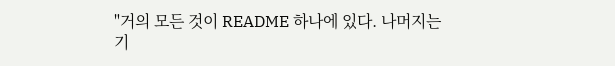"거의 모든 것이 README 하나에 있다. 나머지는 기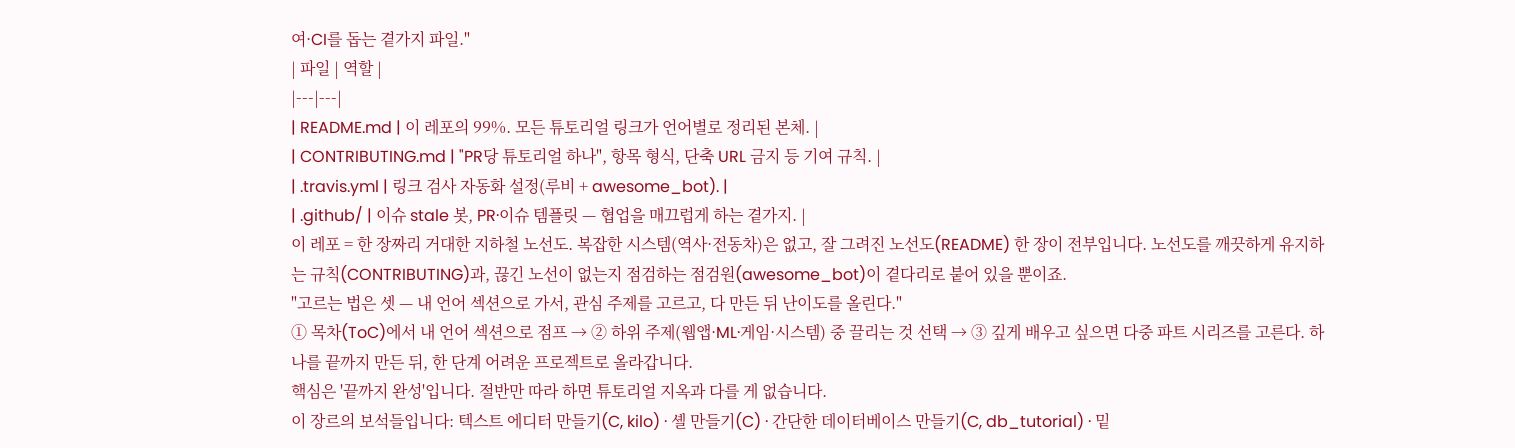여·CI를 돕는 곁가지 파일."
| 파일 | 역할 |
|---|---|
| README.md | 이 레포의 99%. 모든 튜토리얼 링크가 언어별로 정리된 본체. |
| CONTRIBUTING.md | "PR당 튜토리얼 하나", 항목 형식, 단축 URL 금지 등 기여 규칙. |
| .travis.yml | 링크 검사 자동화 설정(루비 + awesome_bot). |
| .github/ | 이슈 stale 봇, PR·이슈 템플릿 — 협업을 매끄럽게 하는 곁가지. |
이 레포 = 한 장짜리 거대한 지하철 노선도. 복잡한 시스템(역사·전동차)은 없고, 잘 그려진 노선도(README) 한 장이 전부입니다. 노선도를 깨끗하게 유지하는 규칙(CONTRIBUTING)과, 끊긴 노선이 없는지 점검하는 점검원(awesome_bot)이 곁다리로 붙어 있을 뿐이죠.
"고르는 법은 셋 — 내 언어 섹션으로 가서, 관심 주제를 고르고, 다 만든 뒤 난이도를 올린다."
① 목차(ToC)에서 내 언어 섹션으로 점프 → ② 하위 주제(웹앱·ML·게임·시스템) 중 끌리는 것 선택 → ③ 깊게 배우고 싶으면 다중 파트 시리즈를 고른다. 하나를 끝까지 만든 뒤, 한 단계 어려운 프로젝트로 올라갑니다.
핵심은 '끝까지 완성'입니다. 절반만 따라 하면 튜토리얼 지옥과 다를 게 없습니다.
이 장르의 보석들입니다: 텍스트 에디터 만들기(C, kilo) · 셸 만들기(C) · 간단한 데이터베이스 만들기(C, db_tutorial) · 밑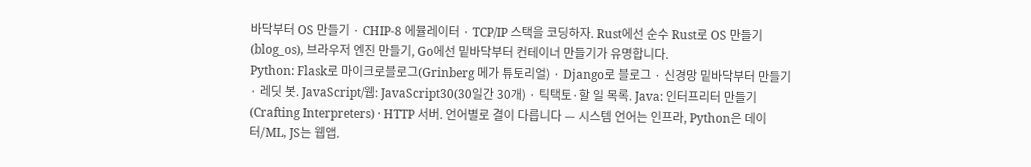바닥부터 OS 만들기 · CHIP-8 에뮬레이터 · TCP/IP 스택을 코딩하자. Rust에선 순수 Rust로 OS 만들기(blog_os), 브라우저 엔진 만들기, Go에선 밑바닥부터 컨테이너 만들기가 유명합니다.
Python: Flask로 마이크로블로그(Grinberg 메가 튜토리얼) · Django로 블로그 · 신경망 밑바닥부터 만들기 · 레딧 봇. JavaScript/웹: JavaScript30(30일간 30개) · 틱택토·할 일 목록. Java: 인터프리터 만들기(Crafting Interpreters) · HTTP 서버. 언어별로 결이 다릅니다 — 시스템 언어는 인프라, Python은 데이터/ML, JS는 웹앱.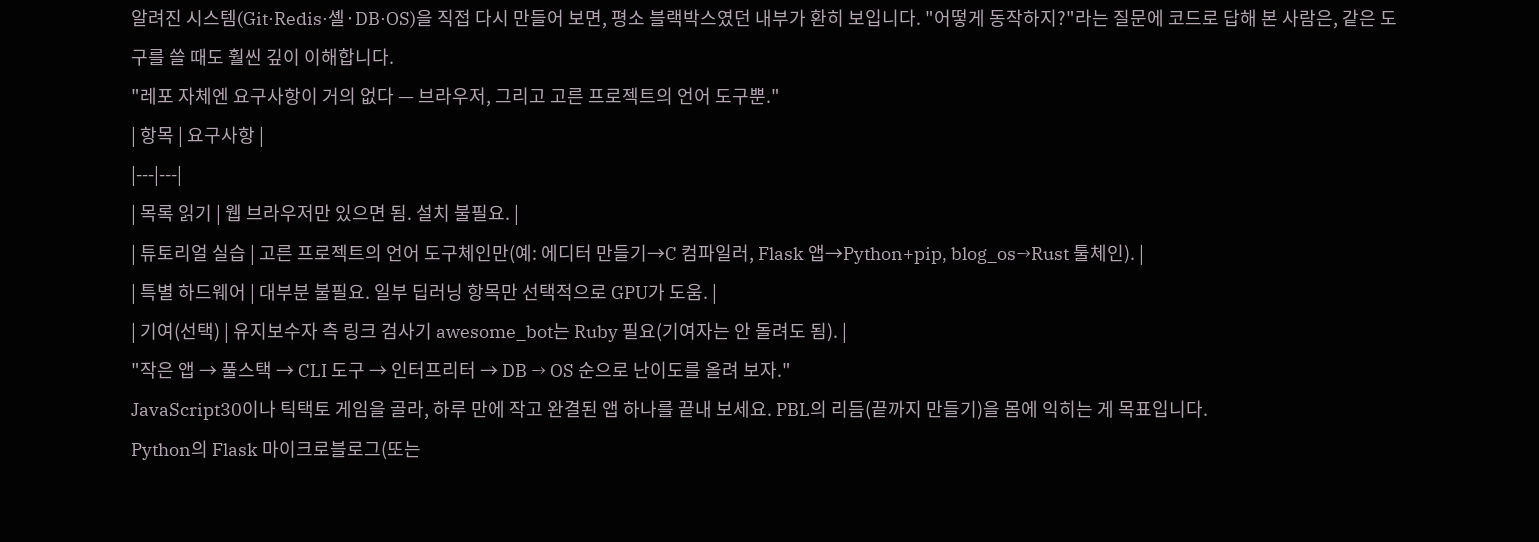알려진 시스템(Git·Redis·셸·DB·OS)을 직접 다시 만들어 보면, 평소 블랙박스였던 내부가 환히 보입니다. "어떻게 동작하지?"라는 질문에 코드로 답해 본 사람은, 같은 도구를 쓸 때도 훨씬 깊이 이해합니다.
"레포 자체엔 요구사항이 거의 없다 — 브라우저, 그리고 고른 프로젝트의 언어 도구뿐."
| 항목 | 요구사항 |
|---|---|
| 목록 읽기 | 웹 브라우저만 있으면 됨. 설치 불필요. |
| 튜토리얼 실습 | 고른 프로젝트의 언어 도구체인만(예: 에디터 만들기→C 컴파일러, Flask 앱→Python+pip, blog_os→Rust 툴체인). |
| 특별 하드웨어 | 대부분 불필요. 일부 딥러닝 항목만 선택적으로 GPU가 도움. |
| 기여(선택) | 유지보수자 측 링크 검사기 awesome_bot는 Ruby 필요(기여자는 안 돌려도 됨). |
"작은 앱 → 풀스택 → CLI 도구 → 인터프리터 → DB → OS 순으로 난이도를 올려 보자."
JavaScript30이나 틱택토 게임을 골라, 하루 만에 작고 완결된 앱 하나를 끝내 보세요. PBL의 리듬(끝까지 만들기)을 몸에 익히는 게 목표입니다.
Python의 Flask 마이크로블로그(또는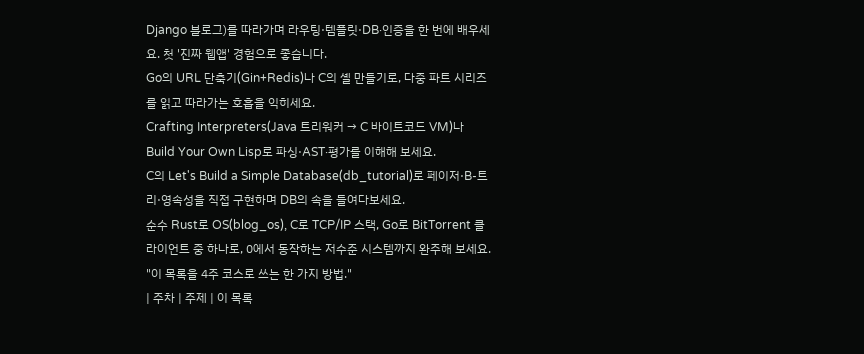Django 블로그)를 따라가며 라우팅·템플릿·DB·인증을 한 번에 배우세요. 첫 '진짜 웹앱' 경험으로 좋습니다.
Go의 URL 단축기(Gin+Redis)나 C의 셸 만들기로, 다중 파트 시리즈를 읽고 따라가는 호흡을 익히세요.
Crafting Interpreters(Java 트리워커 → C 바이트코드 VM)나 Build Your Own Lisp로 파싱·AST·평가를 이해해 보세요.
C의 Let's Build a Simple Database(db_tutorial)로 페이저·B-트리·영속성을 직접 구현하며 DB의 속을 들여다보세요.
순수 Rust로 OS(blog_os), C로 TCP/IP 스택, Go로 BitTorrent 클라이언트 중 하나로, 0에서 동작하는 저수준 시스템까지 완주해 보세요.
"이 목록을 4주 코스로 쓰는 한 가지 방법."
| 주차 | 주제 | 이 목록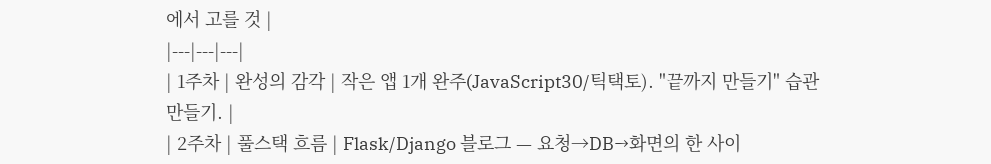에서 고를 것 |
|---|---|---|
| 1주차 | 완성의 감각 | 작은 앱 1개 완주(JavaScript30/틱택토). "끝까지 만들기" 습관 만들기. |
| 2주차 | 풀스택 흐름 | Flask/Django 블로그 — 요청→DB→화면의 한 사이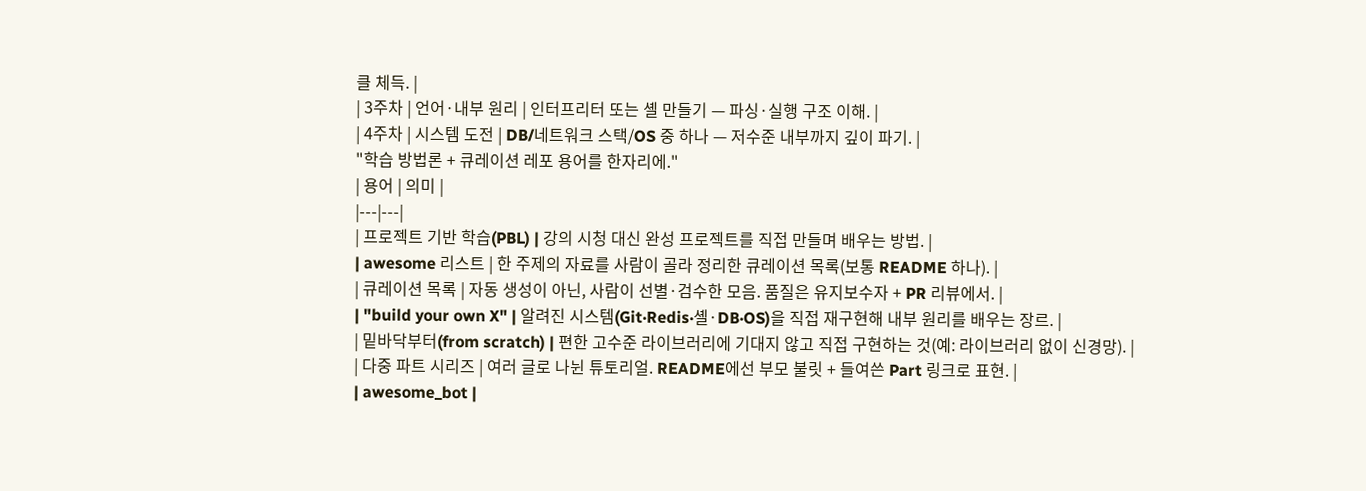클 체득. |
| 3주차 | 언어·내부 원리 | 인터프리터 또는 셸 만들기 — 파싱·실행 구조 이해. |
| 4주차 | 시스템 도전 | DB/네트워크 스택/OS 중 하나 — 저수준 내부까지 깊이 파기. |
"학습 방법론 + 큐레이션 레포 용어를 한자리에."
| 용어 | 의미 |
|---|---|
| 프로젝트 기반 학습(PBL) | 강의 시청 대신 완성 프로젝트를 직접 만들며 배우는 방법. |
| awesome 리스트 | 한 주제의 자료를 사람이 골라 정리한 큐레이션 목록(보통 README 하나). |
| 큐레이션 목록 | 자동 생성이 아닌, 사람이 선별·검수한 모음. 품질은 유지보수자 + PR 리뷰에서. |
| "build your own X" | 알려진 시스템(Git·Redis·셸·DB·OS)을 직접 재구현해 내부 원리를 배우는 장르. |
| 밑바닥부터(from scratch) | 편한 고수준 라이브러리에 기대지 않고 직접 구현하는 것(예: 라이브러리 없이 신경망). |
| 다중 파트 시리즈 | 여러 글로 나뉜 튜토리얼. README에선 부모 불릿 + 들여쓴 Part 링크로 표현. |
| awesome_bot |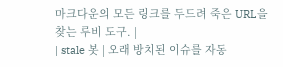마크다운의 모든 링크를 두드려 죽은 URL을 찾는 루비 도구. |
| stale 봇 | 오래 방치된 이슈를 자동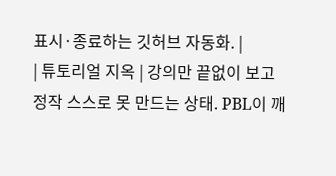표시·종료하는 깃허브 자동화. |
| 튜토리얼 지옥 | 강의만 끝없이 보고 정작 스스로 못 만드는 상태. PBL이 깨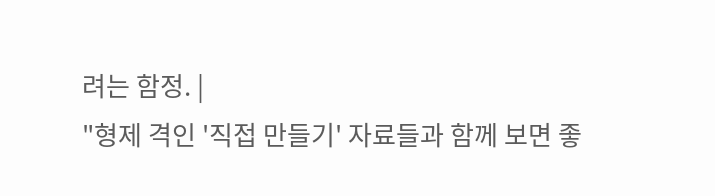려는 함정. |
"형제 격인 '직접 만들기' 자료들과 함께 보면 좋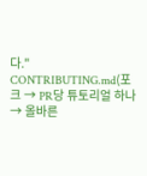다."
CONTRIBUTING.md(포크 → PR당 튜토리얼 하나 → 올바른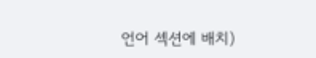언어 섹션에 배치)